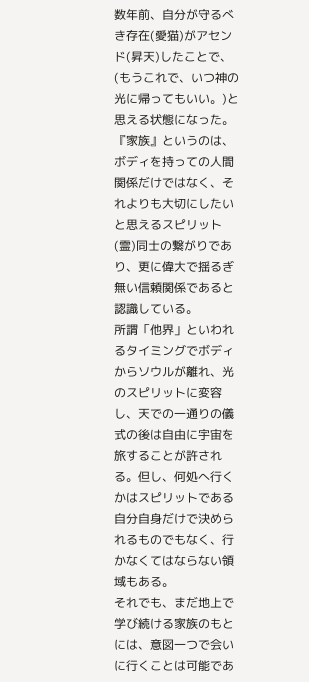数年前、自分が守るべき存在(愛猫)がアセンド(昇天)したことで、
(もうこれで、いつ神の光に帰ってもいい。)と思える状態になった。
『家族』というのは、ボディを持っての人間関係だけではなく、それよりも大切にしたいと思えるスピリット(霊)同士の繋がりであり、更に偉大で揺るぎ無い信頼関係であると認識している。
所謂「他界」といわれるタイミングでボディからソウルが離れ、光のスピリットに変容し、天での一通りの儀式の後は自由に宇宙を旅することが許される。但し、何処へ行くかはスピリットである自分自身だけで決められるものでもなく、行かなくてはならない領域もある。
それでも、まだ地上で学び続ける家族のもとには、意図一つで会いに行くことは可能であ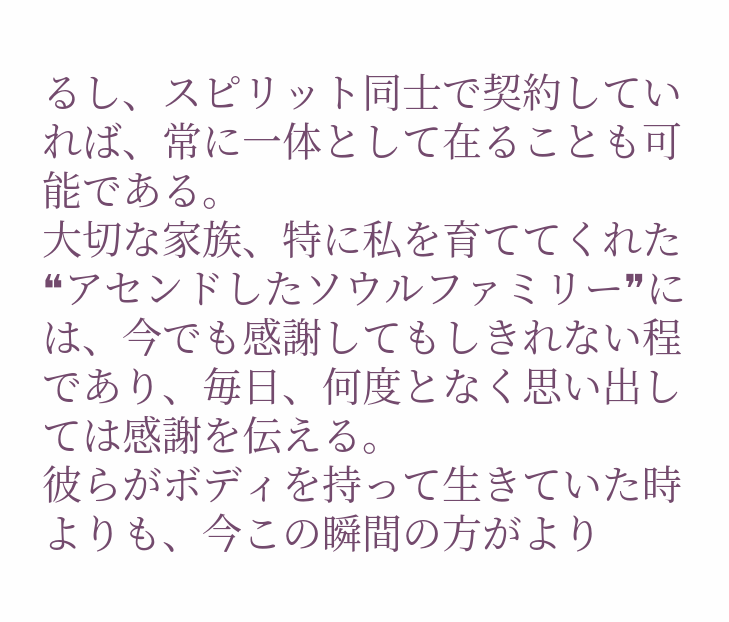るし、スピリット同士で契約していれば、常に一体として在ることも可能である。
大切な家族、特に私を育ててくれた❝アセンドしたソウルファミリー❞には、今でも感謝してもしきれない程であり、毎日、何度となく思い出しては感謝を伝える。
彼らがボディを持って生きていた時よりも、今この瞬間の方がより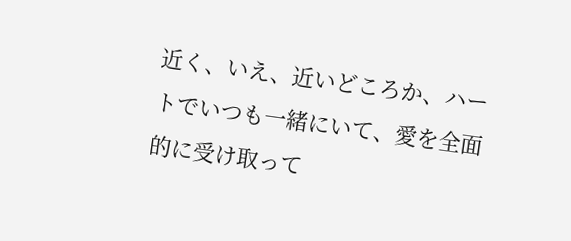近く、いえ、近いどころか、ハートでいつも一緒にいて、愛を全面的に受け取って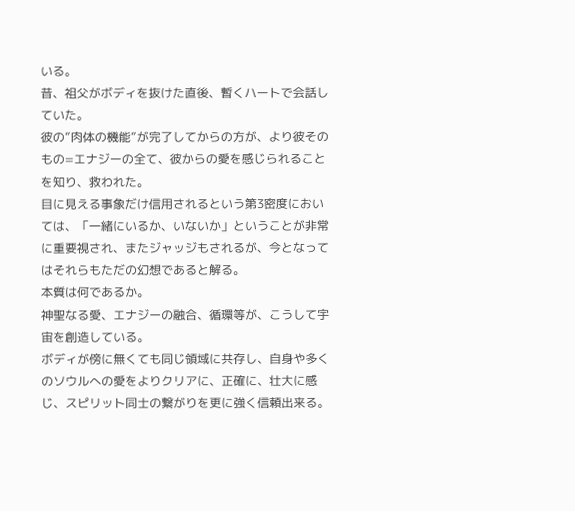いる。
昔、祖父がボディを抜けた直後、暫くハートで会話していた。
彼の”肉体の機能”が完了してからの方が、より彼そのもの=エナジーの全て、彼からの愛を感じられることを知り、救われた。
目に見える事象だけ信用されるという第3密度においては、「一緒にいるか、いないか」ということが非常に重要視され、またジャッジもされるが、今となってはそれらもただの幻想であると解る。
本質は何であるか。
神聖なる愛、エナジーの融合、循環等が、こうして宇宙を創造している。
ボディが傍に無くても同じ領域に共存し、自身や多くのソウルへの愛をよりクリアに、正確に、壮大に感じ、スピリット同士の繋がりを更に強く信頼出来る。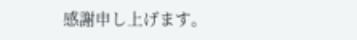感謝申し上げます。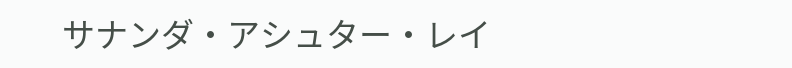サナンダ・アシュター・レイ